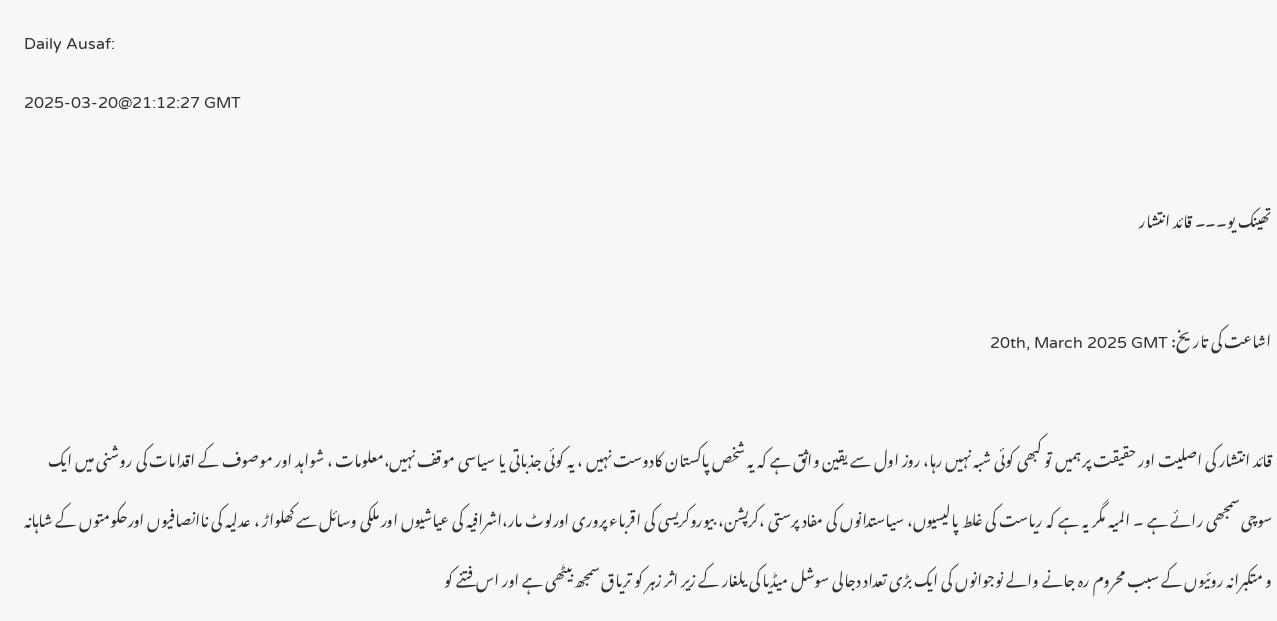Daily Ausaf:
2025-03-20@21:12:27 GMT

تھینک یو۔۔۔ قائد انتشار

اشاعت کی تاریخ: 20th, March 2025 GMT

قائد انتشار کی اصلیت اور حقیقت پر ہمیں تو کبھی کوئی شبہ نہیں رہا، روز اول سے یقین واثق ہے کہ یہ شخص پاکستان کادوست نہیں ، یہ کوئی جذباتی یا سیاسی موقف نہیں،معلومات ، شواہد اور موصوف کے اقدامات کی روشنی میں ایک سوچی سمجھی رائے ہے ۔ المیہ مگر یہ ہے کہ ریاست کی غلط پالیسیوں، سیاستدانوں کی مفاد پرستی ،کرپشن، بیوروکریسی کی اقرباء پروری اورلوٹ مار،اشرافیہ کی عیاشیوں اور ملکی وسائل سے کھلواڑ ، عدلیہ کی ناانصافیوں اورحکومتوں کے شاہانہ و متکبرانہ روئیوں کے سبب محروم رہ جانے والے نوجوانوں کی ایک بڑی تعداد دجالی سوشل میڈیا کی یلغار کے زیر اثر زہر کو تریاق سمجھ بیٹھی ہے اور اس فتنے کو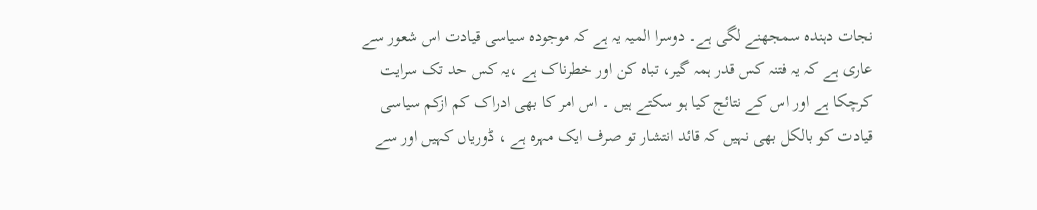نجات دہندہ سمجھنے لگی ہے۔ دوسرا المیہ یہ ہے کہ موجودہ سیاسی قیادت اس شعور سے عاری ہے کہ یہ فتنہ کس قدر ہمہ گیر، تباہ کن اور خطرناک ہے ،یہ کس حد تک سرایت کرچکا ہے اور اس کے نتائج کیا ہو سکتے ہیں ۔ اس امر کا بھی ادراک کم ازکم سیاسی قیادت کو بالکل بھی نہیں کہ قائد انتشار تو صرف ایک مہرہ ہے ، ڈوریاں کہیں اور سے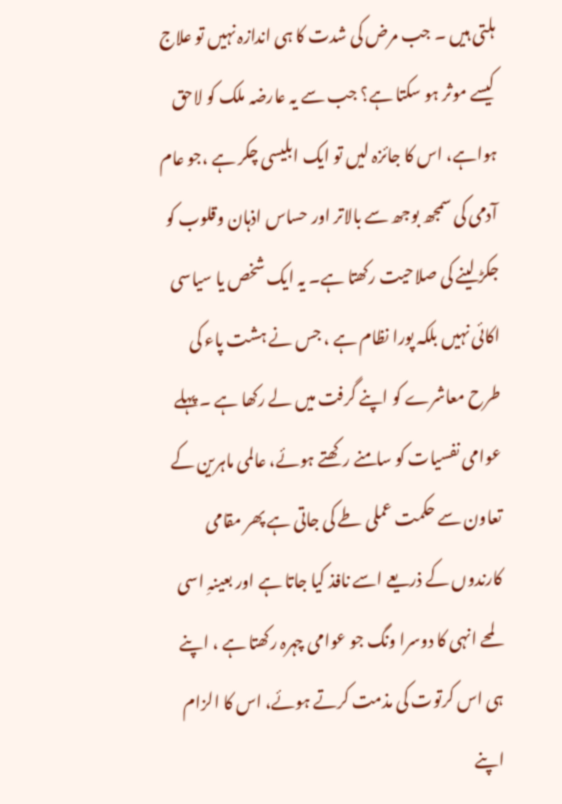ہلتی ہیں ۔ جب مرض کی شدت کا ہی اندازہ نہیں تو علاج کیسے موثر ہو سکتا ہے؟ جب سے یہ عارضہ ملک کو لاحق ہواہے، اس کا جائزہ لیں تو ایک ابلیسی چکر ہے ،جو عام آدمی کی سمجھ بوجھ سے بالاتر اور حساس اذہان وقلوب کو جکڑ لینے کی صلاحیت رکھتا ہے۔ یہ ایک شخص یا سیاسی اکائی نہیں بلکہ پورا نظام ہے ، جس نے ہشت پاء کی طرح معاشرے کو اپنے گرفت میں لے رکھا ہے ۔ پہلے عوامی نفسیات کو سامنے رکھتے ہوئے، عالمی ماہرین کے تعاون سے حکمت عملی طے کی جاتی ہے پھر مقامی کارندوں کے ذریعے اسے نافذ کیا جاتا ہے اور بعینہِ اسی لمحے انہی کا دوسرا ونگ جو عوامی چہرہ رکھتا ہے ، اپنے ہی اس کرتوت کی مذمت کرتے ہوئے، اس کا الزام اپنے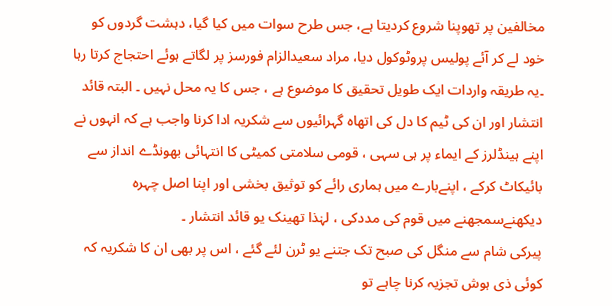مخالفین پر تھوپنا شروع کردیتا ہے، جس طرح سوات میں کیا گیا، دہشت گردوں کو خود لے کر آئے پولیس پروٹوکول دیا، مراد سعیدالزام فورسز پر لگاتے ہوئے احتجاج کرتا رہا ۔یہ طریقہ واردات ایک طویل تحقیق کا موضوع ہے ، جس کا یہ محل نہیں ۔ البتہ قائد انتشار اور ان کی ٹیم کا دل کی اتھاہ گہرائیوں سے شکریہ ادا کرنا واجب ہے کہ انہوں نے اپنے ہینڈلرز کے ایماء پر ہی سہی ، قومی سلامتی کمیٹی کا انتہائی بھونڈے انداز سے بائیکاٹ کرکے ، اپنےبارے میں ہماری رائے کو توثیق بخشی اور اپنا اصل چہرہ دیکھنےسمجھنے میں قوم کی مددکی ، لہٰذا تھینک یو قائد انتشار ۔
پیرکی شام سے منگل کی صبح تک جتنے یو ٹرن لئے گئے ، اس پر بھی ان کا شکریہ کہ کوئی ذی ہوش تجزیہ کرنا چاہے تو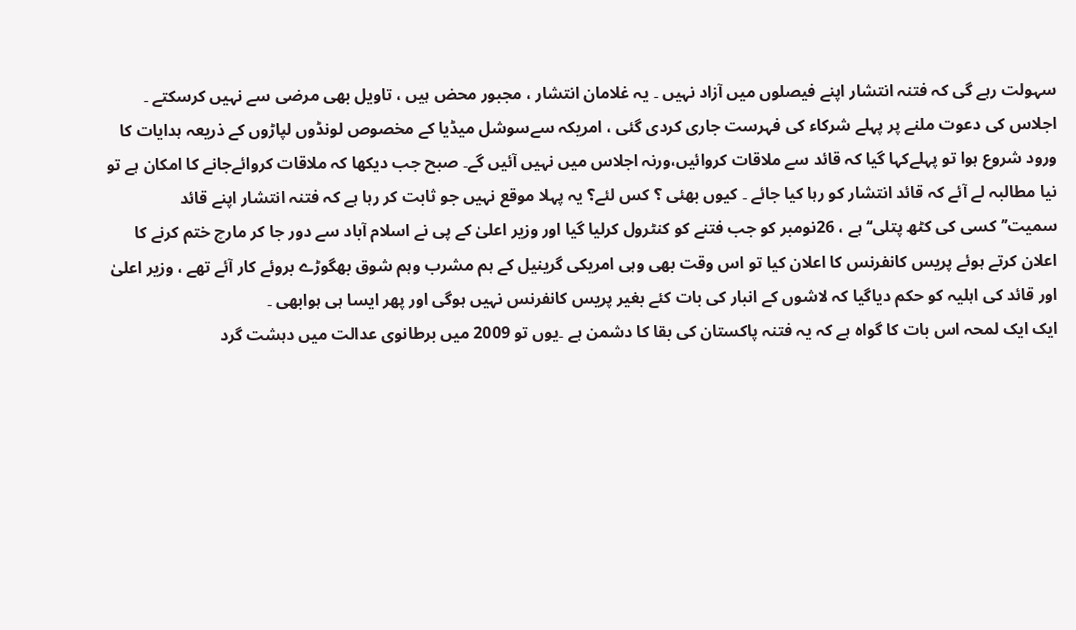سہولت رہے گی کہ فتنہ انتشار اپنے فیصلوں میں آزاد نہیں ۔ یہ غلامان انتشار ، مجبور محض ہیں ، تاویل بھی مرضی سے نہیں کرسکتے ۔ اجلاس کی دعوت ملنے پر پہلے شرکاء کی فہرست جاری کردی گئی ، امریکہ سےسوشل میڈیا کے مخصوص لونڈوں لپاڑوں کے ذریعہ ہدایات کا ورود شروع ہوا تو پہلےکہا گیا کہ قائد سے ملاقات کروائیں،ورنہ اجلاس میں نہیں آئیں گے۔ صبح جب دیکھا کہ ملاقات کروائےجانے کا امکان ہے تو نیا مطالبہ لے آئے کہ قائد انتشار کو رہا کیا جائے ۔ کیوں بھئی ؟ کس لئے؟ یہ پہلا موقع نہیں جو ثابت کر رہا ہے کہ فتنہ انتشار اپنے قائد سمیت’’کسی کی کٹھ پتلی‘‘ہے ، 26نومبر کو جب فتنے کو کنٹرول کرلیا گیا اور وزیر اعلیٰ کے پی نے اسلام آباد سے دور جا کر مارچ ختم کرنے کا اعلان کرتے ہوئے پریس کانفرنس کا اعلان کیا تو اس وقت بھی وہی امریکی گرینیل کے ہم مشرب وہم شوق بھگوڑے بروئے کار آئے تھے ، وزیر اعلیٰ اور قائد کی اہلیہ کو حکم دیاگیا کہ لاشوں کے انبار کی بات کئے بغیر پریس کانفرنس نہیں ہوگی اور پھر ایسا ہی ہوابھی ۔
ایک ایک لمحہ اس بات کا گواہ ہے کہ یہ فتنہ پاکستان کی بقا کا دشمن ہے ۔یوں تو 2009 میں برطانوی عدالت میں دہشت گرد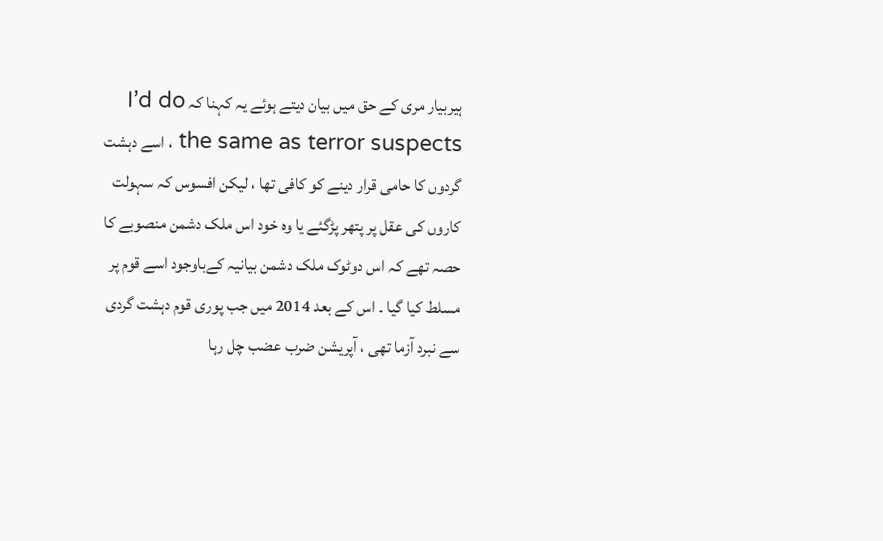ہیربیار مری کے حق میں بیان دیتے ہوئے یہ کہنا کہ I’d do the same as terror suspects ، اسے دہشت گردوں کا حامی قرار دینے کو کافی تھا ، لیکن افسوس کہ سہولت کاروں کی عقل پر پتھر پڑگئے یا وہ خود اس ملک دشمن منصوبے کا حصہ تھے کہ اس دوٹوک ملک دشمن بیانیہ کےباوجود اسے قوم پر مسلط کیا گیا ۔ اس کے بعد 2014 میں جب پوری قوم دہشت گردی سے نبرد آزما تھی ، آپریشن ضرب عضب چل رہا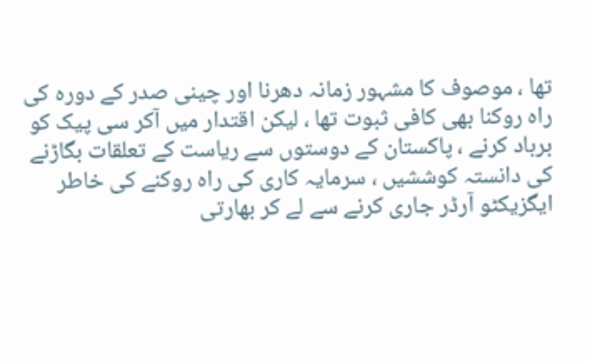تھا ، موصوف کا مشہور زمانہ دھرنا اور چینی صدر کے دورہ کی راہ روکنا بھی کافی ثبوت تھا ، لیکن اقتدار میں آکر سی پیک کو برباد کرنے ، پاکستان کے دوستوں سے ریاست کے تعلقات بگاڑنے کی دانستہ کوششیں ، سرمایہ کاری کی راہ روکنے کی خاطر ایگزیکٹو آرڈر جاری کرنے سے لے کر بھارتی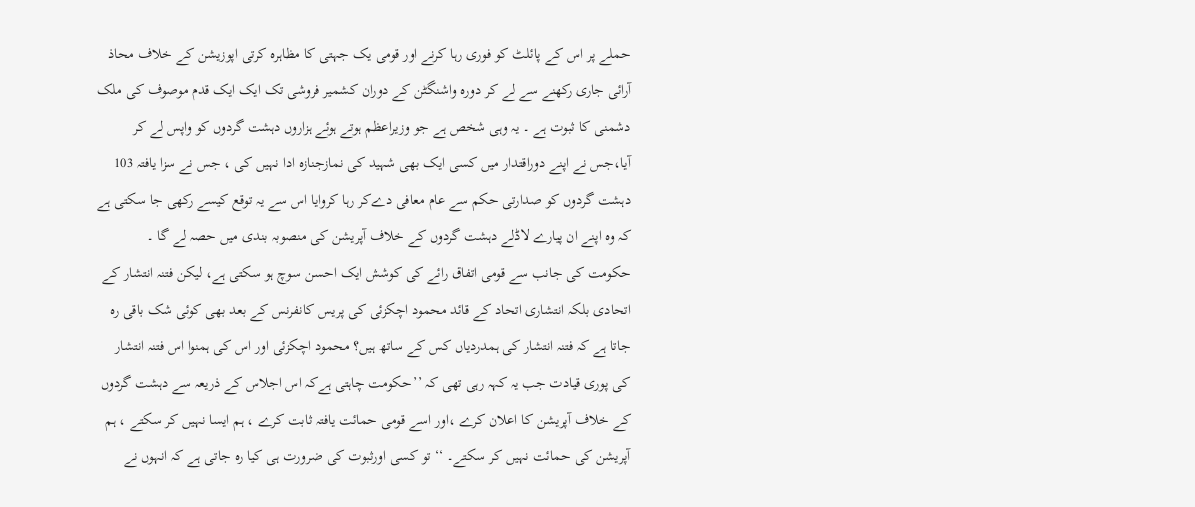حملے پر اس کے پائلٹ کو فوری رہا کرنے اور قومی یک جہتی کا مظاہرہ کرتی اپوزیشن کے خلاف محاذ آرائی جاری رکھنے سے لے کر دورہ واشنگٹن کے دوران کشمیر فروشی تک ایک ایک قدم موصوف کی ملک دشمنی کا ثبوت ہے ۔ یہ وہی شخص ہے جو وزیراعظم ہوتے ہوئے ہزاروں دہشت گردوں کو واپس لے کر آیا،جس نے اپنے دوراقتدار میں کسی ایک بھی شہید کی نمازجنازہ ادا نہیں کی ، جس نے سزا یافتہ 103 دہشت گردوں کو صدارتی حکم سے عام معافی دےکر رہا کروایا اس سے یہ توقع کیسے رکھی جا سکتی ہے کہ وہ اپنے ان پیارے لاڈلے دہشت گردوں کے خلاف آپریشن کی منصوبہ بندی میں حصہ لے گا ۔
حکومت کی جانب سے قومی اتفاق رائے کی کوشش ایک احسن سوچ ہو سکتی ہے، لیکن فتنہ انتشار کے اتحادی بلکہ انتشاری اتحاد کے قائد محمود اچکزئی کی پریس کانفرنس کے بعد بھی کوئی شک باقی رہ جاتا ہے کہ فتنہ انتشار کی ہمدردیاں کس کے ساتھ ہیں؟ محمود اچکزئی اور اس کی ہمنوا اس فتنہ انتشار کی پوری قیادت جب یہ کہہ رہی تھی کہ ’’حکومت چاہتی ہےکہ اس اجلاس کے ذریعہ سے دہشت گردوں کے خلاف آپریشن کا اعلان کرے ،اور اسے قومی حمائت یافتہ ثابت کرے ، ہم ایسا نہیں کر سکتے ، ہم آپریشن کی حمائت نہیں کر سکتے۔ ‘‘ تو کسی اورثبوت کی ضرورت ہی کیا رہ جاتی ہے کہ انہوں نے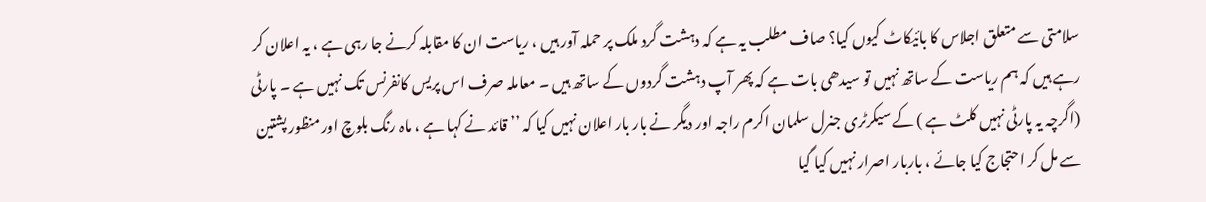سلامتی سے متعلق اجلاس کا بائیکاٹ کیوں کیا؟ صاف مطلب یہ ہے کہ دہشت گرد ملک پر حملہ آور ہیں ، ریاست ان کا مقابلہ کرنے جا رہی ہے ، یہ اعلان کر رہے ہیں کہ ہم ریاست کے ساتھ نہیں تو سیدھی بات ہے کہ پھر آپ دہشت گردوں کے ساتھ ہیں ۔ معاملہ صرف اس پریس کانفرنس تک نہیں ہے ۔ پارٹی (اگرچہ یہ پارٹی نہیں کلٹ ہے ) کے سیکرٹری جنرل سلمان اکرم راجہ اور دیگر نے بار بار اعلان نہیں کیا کہ ’’ قائد نے کہا ہے ، ماہ رنگ بلوچ اور منظور پشتین سے مل کر احتجاج کیا جائے ، باربار اصرار نہیں کیا گیا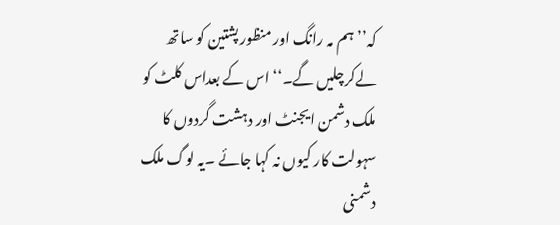کہ’’ ہم مہ رانگ اور منظور پشتین کو ساتھ لےکرچلیں گے۔‘‘ اس کے بعداس کلٹ کو ملک دشمن ایجنٹ اور دہشت گردوں کا سہولت کار کیوں نہ کہا جائے ۔یہ لوگ ملک دشمنی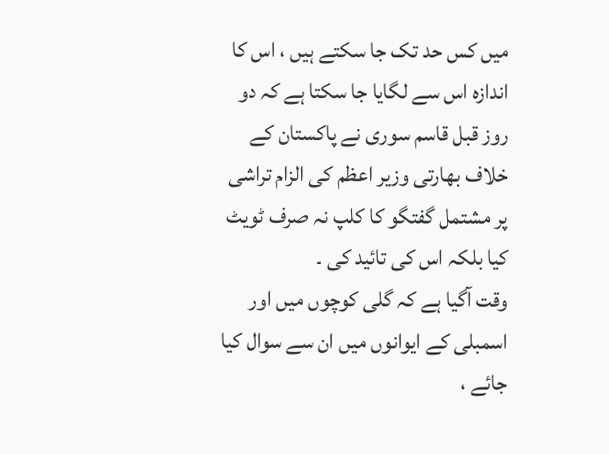میں کس حد تک جا سکتے ہیں ، اس کا اندازہ اس سے لگایا جا سکتا ہے کہ دو روز قبل قاسم سوری نے پاکستان کے خلاف بھارتی وزیر اعظم کی الزام تراشی پر مشتمل گفتگو کا کلپ نہ صرف ٹویٹ کیا بلکہ اس کی تائید کی ۔
وقت آگیا ہے کہ گلی کوچوں میں اور اسمبلی کے ایوانوں میں ان سے سوال کیا جائے ،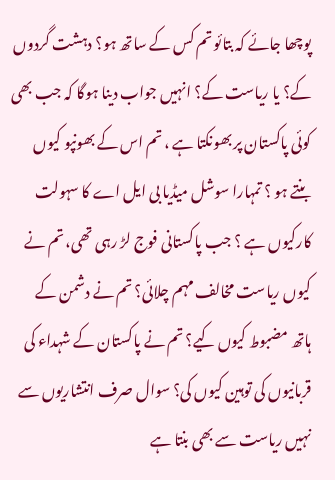پوچھا جائے کہ بتائو تم کس کے ساتھ ہو؟ دہشت گردوں کے؟ یا ریاست کے؟ انہیں جواب دینا ہوگا کہ جب بھی کوئی پاکستان پر بھونکتا ہے ، تم اس کے بھونپو کیوں بنتے ہو ؟ تمہارا سوشل میڈیا بی ایل اے کا سہولت کارکیوں ہے ؟ جب پاکستانی فوج لڑ رہی تھی، تم نے کیوں ریاست مخالف مہم چلائی؟ تم نے دشمن کے ہاتھ مضبوط کیوں کیے؟ تم نے پاکستان کے شہداء کی قربانیوں کی توہین کیوں کی؟ سوال صرف انتشاریوں سے نہیں ریاست سے بھی بنتا ہے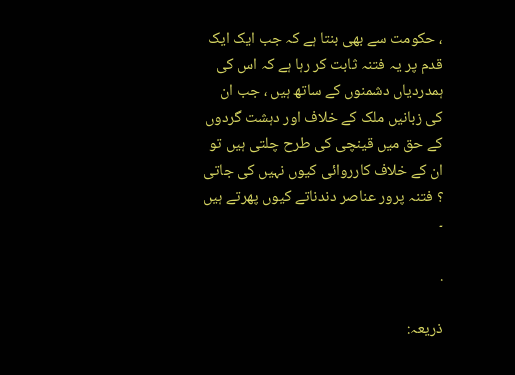، حکومت سے بھی بنتا ہے کہ جب ایک ایک قدم پر یہ فتنہ ثابت کر رہا ہے کہ اس کی ہمدردیاں دشمنوں کے ساتھ ہیں ، جب ان کی زبانیں ملک کے خلاف اور دہشت گردوں کے حق میں قینچی کی طرح چلتی ہیں تو ان کے خلاف کارروائی کیوں نہیں کی جاتی ؟ فتنہ پرور عناصر دندناتے کیوں پھرتے ہیں ۔

.

ذریعہ: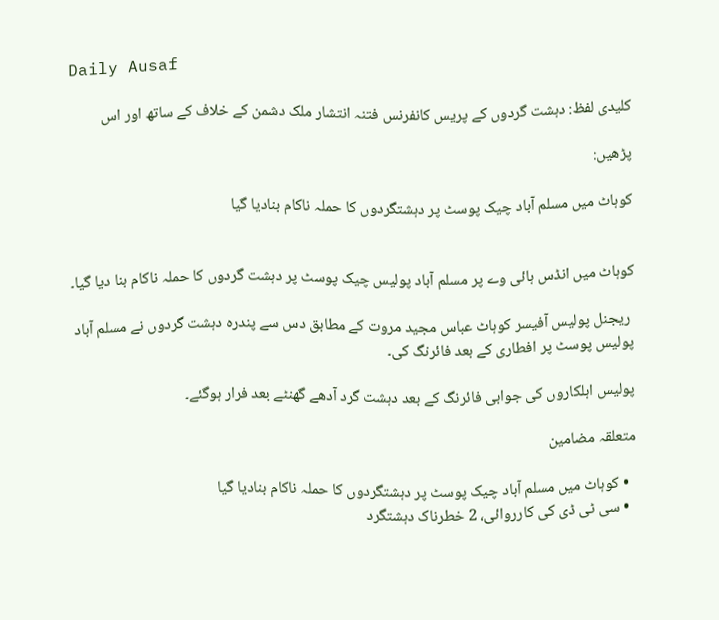Daily Ausaf

کلیدی لفظ: دہشت گردوں کے پریس کانفرنس فتنہ انتشار ملک دشمن کے خلاف کے ساتھ اور اس

پڑھیں:

کوہاٹ میں مسلم آباد چیک پوسٹ پر دہشتگردوں کا حملہ ناکام بنادیا گیا


کوہاٹ میں انڈس ہائی وے پر مسلم آباد پولیس چیک پوسٹ پر دہشت گردوں کا حملہ ناکام بنا دیا گیا۔

 ریجنل پولیس آفیسر کوہاٹ عباس مجید مروت کے مطابق دس سے پندرہ دہشت گردوں نے مسلم آباد پولیس پوسٹ پر افطاری کے بعد فائرنگ کی۔

پولیس اہلکاروں کی جوابی فائرنگ کے بعد دہشت گرد آدھے گھنٹے بعد فرار ہوگئے۔

متعلقہ مضامین

  • کوہاٹ میں مسلم آباد چیک پوسٹ پر دہشتگردوں کا حملہ ناکام بنادیا گیا
  • سی ٹی ڈی کی کارروائی، 2 خطرناک دہشتگرد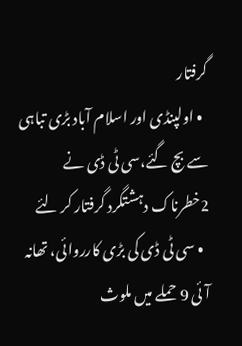گرفتار
  • اولپنڈی اور اسلام آباد بڑی تباہی سے بچ گئے،سی ٹی ڈی نے 2خطرناک دہشتگرد گرفتار کر لئے
  • سی ٹی ڈی کی بڑی کارروائی، تھانہ آئی 9 حملے میں ملوث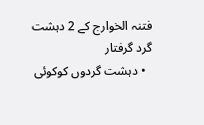فتنہ الخوارج کے 2 دہشت گرد گرفتار
  • دہشت گردوں کوکوئی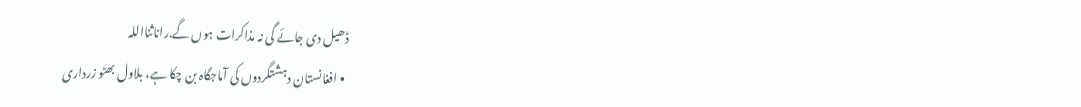ڈھیل دی جائے گی نہ مذاکرات ہوں گے.راناثنااللہ
  • افغانستان دہشتگردوں کی آماجگاہ بن چکا ہے، بلاول بھٹو زرداری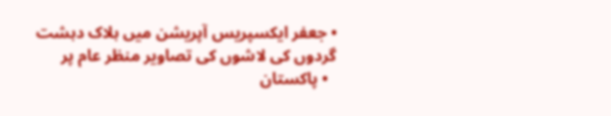• جعفر ایکسپریس آپریشن میں ہلاک دہشت گردوں کی لاشوں کی تصاویر منظر عام پر
  • پاکستان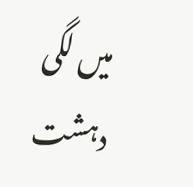میں لگی دہشت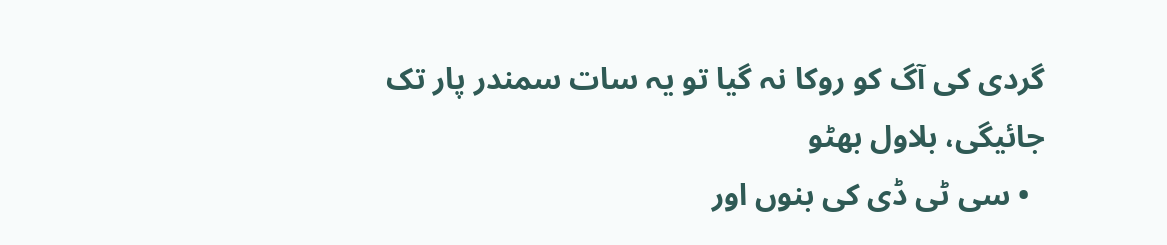گردی کی آگ کو روکا نہ گیا تو یہ سات سمندر پار تک جائیگی، بلاول بھٹو
  • سی ٹی ڈی کی بنوں اور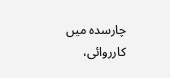چارسدہ میں کارروائی،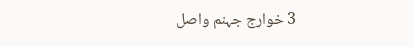3 خوارج جہنم واصل